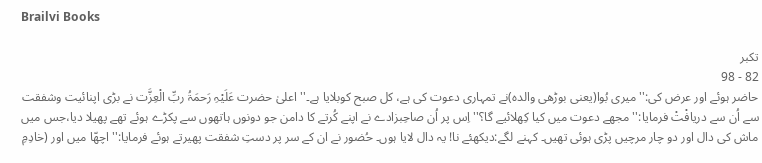Brailvi Books

تکبر
82 - 98
حاضر ہوئے اور عرض کی:''میری بُوا(یعنی بوڑھی والدہ)نے تمہاری دعوت کی ہے، کل صبح کوبلایا ہے۔'' اعلیٰ حضرت عَلَیْہِ رَحمَۃُ ربِّ الْعِزَّت نے بڑی اپنائیت وشفقت سے اُن سے دریافْتْ فرمایا:''مجھے دعوت میں کیا کِھلائیے گا؟''اِس پر اُن صاحِبزادے نے اپنے کُرتے کا دامن جو دونوں ہاتھوں سے پکڑے ہوئے تھے پھیلا دیا،جس میں ماش کی دال اور دو چار مرچیں پڑی ہوئی تھیں۔ کہنے لگے:دیکھئے نا! یہ دال لایا ہوں۔ حُضور نے ان کے سر پر دستِ شفقت پھیرتے ہوئے فرمایا:''اچھّا میں اور (خادِمِ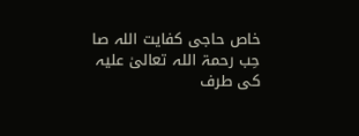خاص حاجی کفایت اللہ صا حِب رحمۃ اللہ تعالیٰ علیہ کی طرف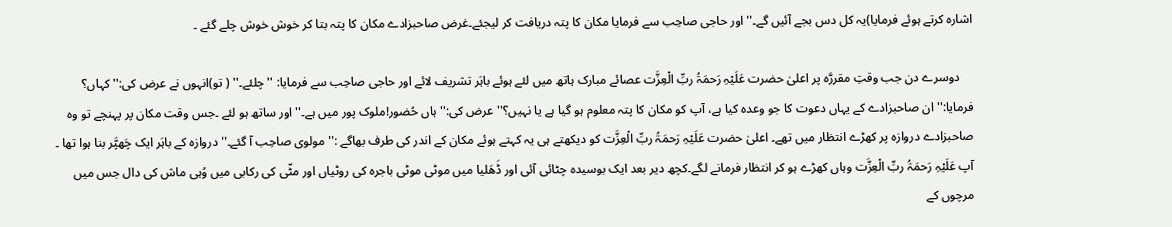اشارہ کرتے ہوئے فرمایا)یہ کل دس بجے آئیں گے۔''اور حاجی صاحِب سے فرمایا مکان کا پتہ دریافت کر لیجئے۔غرض صاحبزادے مکان کا پتہ بتا کر خوش خوش چلے گئے ۔

    دوسرے دن جب وقتِ مقررَّہ پر اعلیٰ حضرت عَلَیْہِ رَحمَۃُ ربِّ الْعِزَّت عصائے مبارک ہاتھ میں لئے ہوئے باہَر تشریف لائے اور حاجی صاحِب سے فرمایا: ''چلئے۔'' ( تو)انہوں نے عرض کی:''کہاں؟ فرمایا:''ان صاحبزادے کے یہاں دعوت کا جو وعدہ کیا ہے، آپ کو مکان کا پتہ معلوم ہو گیا ہے یا نہیں؟''عرض کی:''ہاں حُضور!ملوک پور میں ہے۔''اور ساتھ ہو لئے ۔جس وقت مکان پر پہنچے تو وہ صاحبزادے دروازہ پر کھڑے انتظار میں تھے۔ اعلیٰ حضرت عَلَیْہِ رَحمَۃُ ربِّ الْعِزَّت کو دیکھتے ہی یہ کہتے ہوئے مکان کے اندر کی طرف بھاگے :''مولوی صاحِب آ گئے۔'' دروازہ کے باہَر ایک چَھپَّر بنا ہوا تھا ۔ آپ عَلَیْہِ رَحمَۃُ ربِّ الْعِزَّت وہاں کھڑے ہو کر انتظار فرمانے لگے۔کچھ دیر بعد ایک بوسیدہ چٹائی آئی اور ڈَھَلیا میں موٹی موٹی باجرہ کی روٹیاں اور مٹّی کی رکابی میں وُہی ماش کی دال جس میں مرچوں کے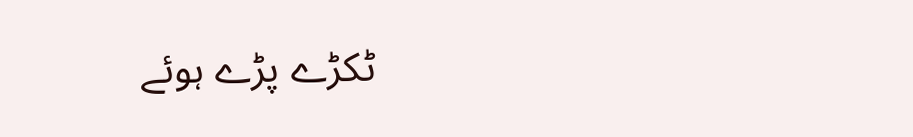ٹکڑے پڑے ہوئے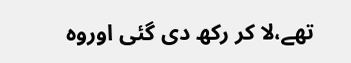تھے،لا کر رکھ دی گئی اوروہ